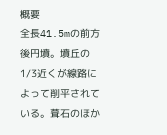概要
全長41.5mの前方後円墳。墳丘の1/3近くが線路によって削平されている。葺石のほか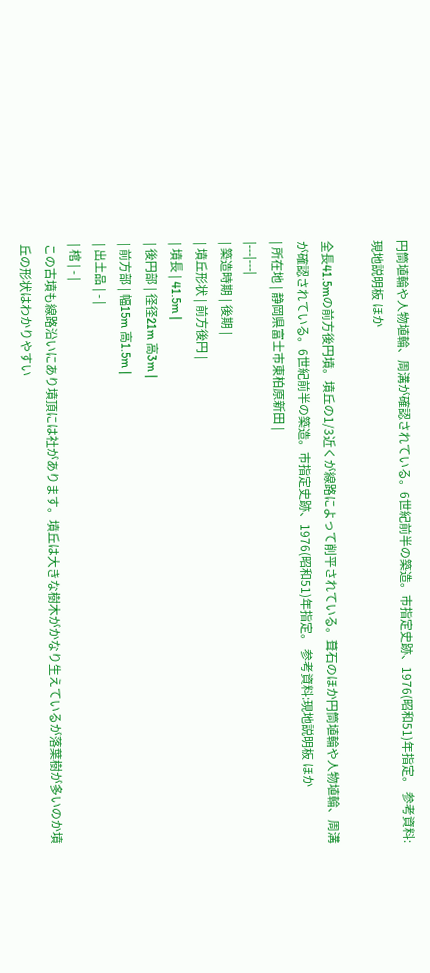円筒埴輪や人物埴輪、周溝が確認されている。6世紀前半の築造。市指定史跡、1976(昭和51)年指定。 参考資料:現地説明板 ほか

全長41.5mの前方後円墳。墳丘の1/3近くが線路によって削平されている。葺石のほか円筒埴輪や人物埴輪、周溝が確認されている。6世紀前半の築造。市指定史跡、1976(昭和51)年指定。 参考資料:現地説明板 ほか
| 所在地 | 静岡県富士市東柏原新田 |
|---|---|
| 築造時期 | 後期 |
| 墳丘形状 | 前方後円 |
| 墳長 | 41.5m |
| 後円部 | 径径21m 高3m |
| 前方部 | 幅15m 高1.5m |
| 出土品 | - |
| 棺 | - |
この古墳も線路沿いにあり墳頂には社があります。墳丘は大きな樹木がかなり生えているが落葉樹が多いのか墳丘の形状はわかりやすい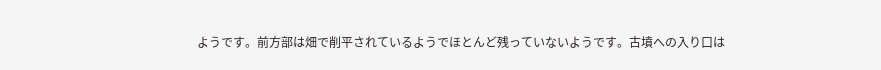ようです。前方部は畑で削平されているようでほとんど残っていないようです。古墳への入り口は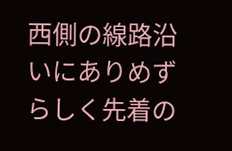西側の線路沿いにありめずらしく先着の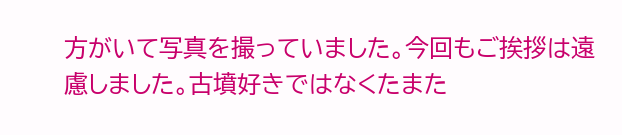方がいて写真を撮っていました。今回もご挨拶は遠慮しました。古墳好きではなくたまた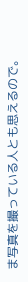ま写真を撮っている人とも思えるので。